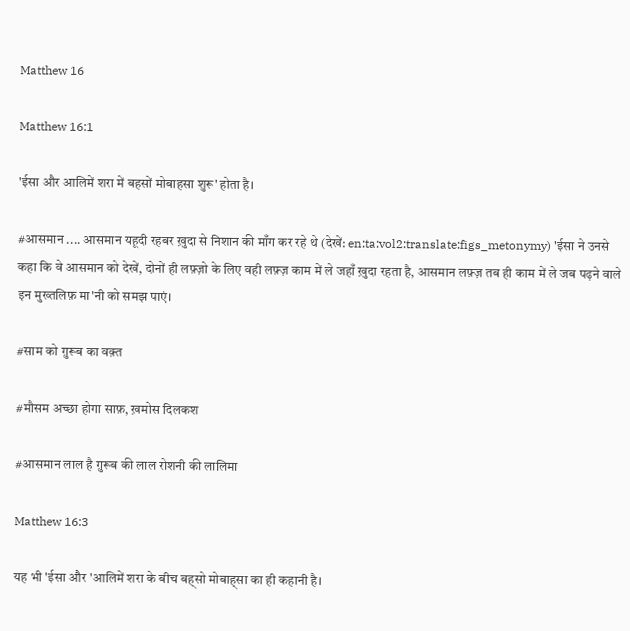Matthew 16

Matthew 16:1

'ईसा और आलिमें शरा में बहसों मोबाहसा शुरू' होता है।

#आसमान .... आसमान यहूदी रहबर ख़ुदा से निशान की माँग कर रहे थे (देखें: en:ta:vol2:translate:figs_metonymy) 'ईसा ने उनसे कहा कि वे आसमान को देखें, दोनों ही लफ़्ज़ो के लिए वही लफ़्ज़ काम में ले जहाँ ख़ुदा रहता है, आसमान लफ़्ज़ तब ही काम में ले जब पढ़ने वाले इन मुख्तलिफ़ मा'नी को समझ पाएं।

#साम को ग़ुरूब का वक़्त

#मौसम अच्छा होगा साफ़, ख़मोस दिलकश

#आसमान लाल है ग़ुरूब की लाल रोशनी की लालिमा

Matthew 16:3

यह भी 'ईसा और 'आलिमें शरा के बीच बह्सो मोबाह्सा का ही कहानी है।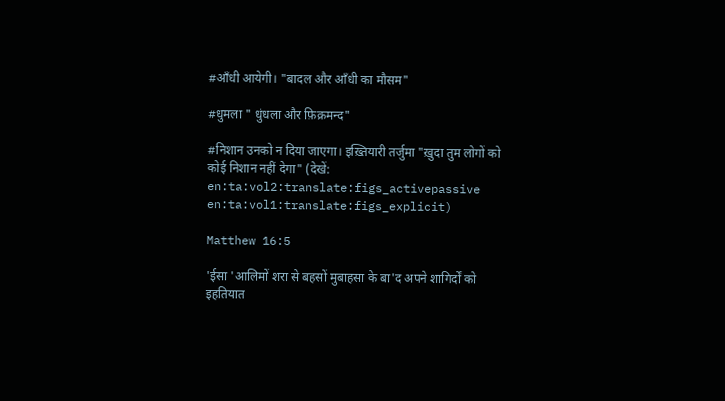#आँधी आयेगी। "बादल और आँधी का मौसम"

#धुमला " धुंधला और फ़िक्रमन्द"

#निशान उनको न दिया जाएगा। इख़्तियारी तर्जुमा "ख़ुदा तुम लोगों को कोई निशान नहीं देगा" (देखें: en:ta:vol2:translate:figs_activepassive en:ta:vol1:translate:figs_explicit)

Matthew 16:5

'ईसा 'आलिमों शरा से बहसों मुबाहसा के बा'द अपने शागिर्दों को इहतियात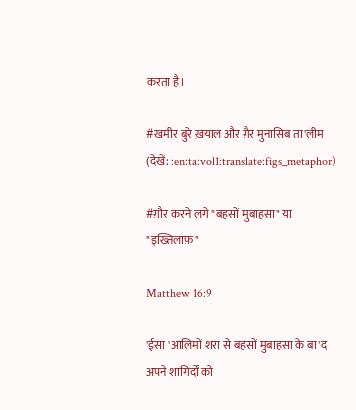करता है।

#खमीर बुरे ख़याल और ग़ैर मुनासिब ता'लीम (देखें: :en:ta:vol1:translate:figs_metaphor)

#ग़ौर करने लगे "बहसों मुबाहसा" या "इख्तिलाफ़"

Matthew 16:9

'ईसा 'आलिमों शरा से बहसों मुबाहसा के बा'द अपने शागिर्दों को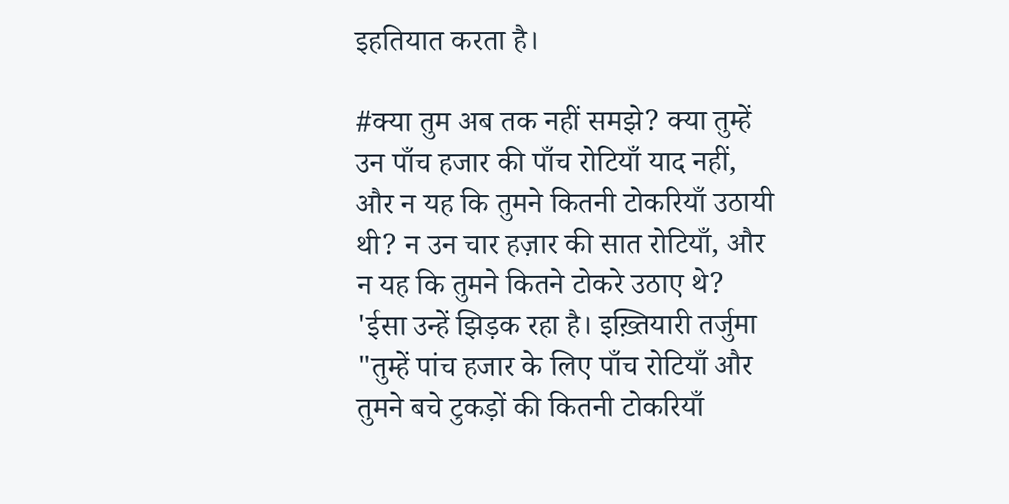इहतियात करता है।

#क्या तुम अब तक नहीं समझे? क्या तुम्हें उन पाँच हजार की पाँच रोटियाँ याद नहीं, और न यह कि तुमने कितनी टोकरियाँ उठायी थी? न उन चार हज़ार की सात रोटियाँ, और न यह कि तुमने कितने टोकरे उठाए थे? 'ईसा उन्हें झिड़क रहा है। इख़्तियारी तर्जुमा "तुम्हें पांच हजार के लिए पाँच रोटियाँ और तुमने बचे टुकड़ों की कितनी टोकरियाँ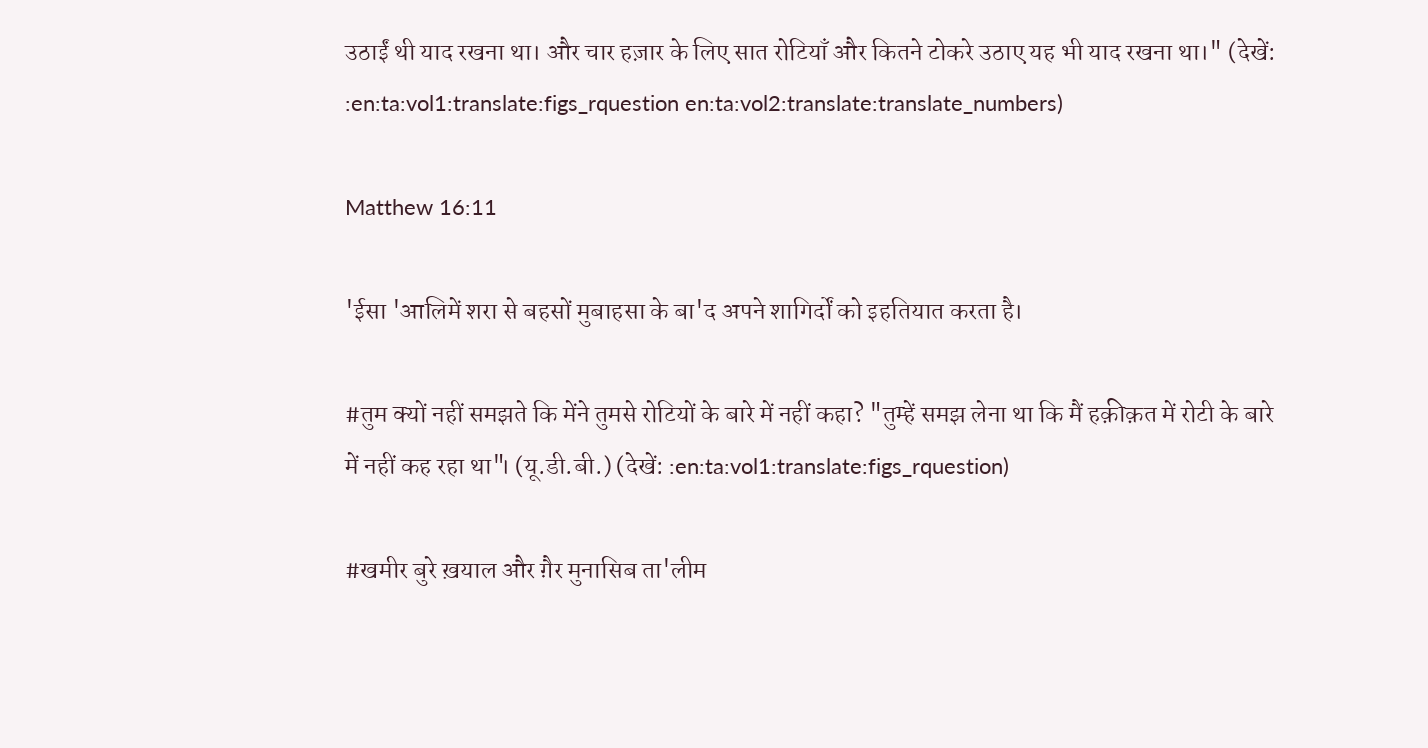उठाईं थी याद रखना था। और चार हज़ार के लिए सात रोटियाँ और कितने टोकरे उठाए यह भी याद रखना था।" (देखें: :en:ta:vol1:translate:figs_rquestion en:ta:vol2:translate:translate_numbers)

Matthew 16:11

'ईसा 'आलिमें शरा से बहसों मुबाहसा के बा'द अपने शागिर्दों को इहतियात करता है।

#तुम क्यों नहीं समझते कि मेंने तुमसे रोटियों के बारे में नहीं कहा? "तुम्हें समझ लेना था कि मैं हक़ीक़त में रोटी के बारे में नहीं कह रहा था"। (यू.डी.बी.) (देखें: :en:ta:vol1:translate:figs_rquestion)

#खमीर बुरे ख़याल और ग़ैर मुनासिब ता'लीम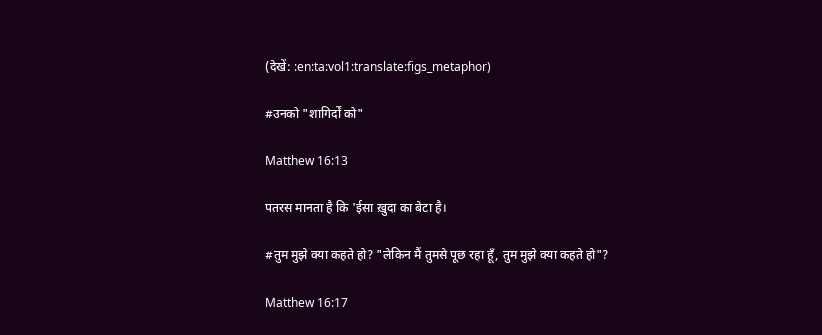(देखें: :en:ta:vol1:translate:figs_metaphor)

#उनको "शागिर्दों को"

Matthew 16:13

पतरस मानता है कि 'ईसा ख़ुदा का बेटा है।

#तुम मुझे क्या कहते हो? "लेकिन मैं तुमसे पूछ रहा हूँ, तुम मुझे क्या कहते हो"?

Matthew 16:17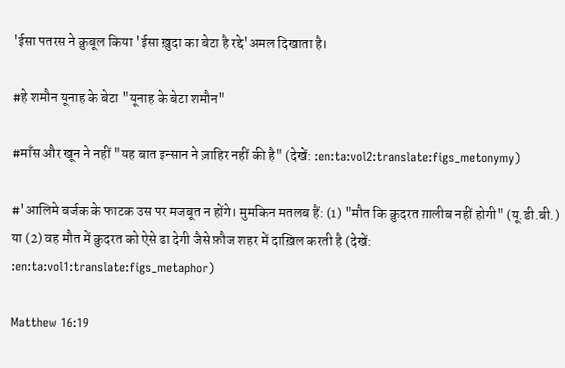'ईसा पतरस ने क़ुबूल किया 'ईसा ख़ुदा का बेटा है रद्दे'अमल दिखाता है।

#हे शमौन यूनाह के बेटा "यूनाह के बेटा शमौन"

#माँस और खून ने नहीं "यह बात इन्सान ने ज़ाहिर नहीं की है" (देखें: :en:ta:vol2:translate:figs_metonymy)

#'आलिमे बर्जक के फाटक उस पर मजबूत न होंगे। मुमकिन मतलब हैं: (1) "मौत कि क़ुदरत ग़ालीब नहीं होगी" (यू.डी.बी.) या (2) वह मौत में क़ुदरत को ऐसे ढा देगी जैसे फ़ौज शहर में दाख़िल करती है (देखें: :en:ta:vol1:translate:figs_metaphor)

Matthew 16:19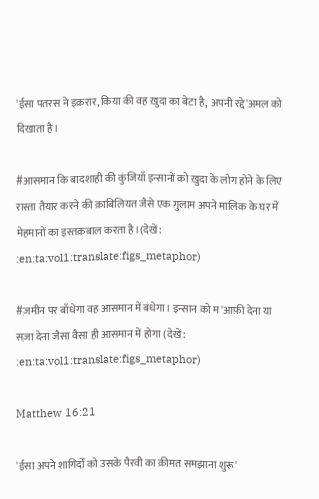'ईसा पतरस ने इक़रार, किया की वह ख़ुदा का बेटा है, अपनी रद्दे'अमल को दिखाता है।

#आसमान कि बादशाही की कुंजियाँ इन्सानों को ख़ुदा के लोग होने के लिए रास्ता तैयार करने की क़ाबिलियत जैसे एक ग़ुलाम अपने मालिक के घर में मेहमानों का इस्तक़बाल करता है।(देखें: :en:ta:vol1:translate:figs_metaphor)

#ज़मीन पर बाँधेगा वह आसमान में बंधेगा। इन्सान को म'आफ़ी देना या सज़ा देना जैसा वैसा ही आसमान में होगा (देखें: :en:ta:vol1:translate:figs_metaphor)

Matthew 16:21

'ईसा अपने शागिर्दों को उसके पैरवी का क़ीमत समझाना शुरू'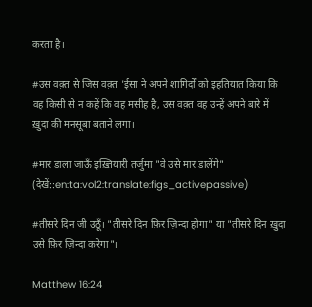करता है।

#उस वक़्त से जिस वक़्त 'ईसा ने अपने शागिर्दों को इहतियात किया कि वह किसी से न कहें कि वह मसीह है, उस वक़्त वह उन्हें अपने बारे में ख़ुदा की मनसूबा बताने लगा।

#मार डाला जाऊँ इख़्तियारी तर्जुमा "वे उसे मार डालेंगे" (देखें::en:ta:vol2:translate:figs_activepassive)

#तीसरे दिन जी उठूँ। "तीसरे दिन फ़िर ज़िन्दा होगा" या "तीसरे दिन ख़ुदा उसे फ़िर ज़िन्दा करेगा"।

Matthew 16:24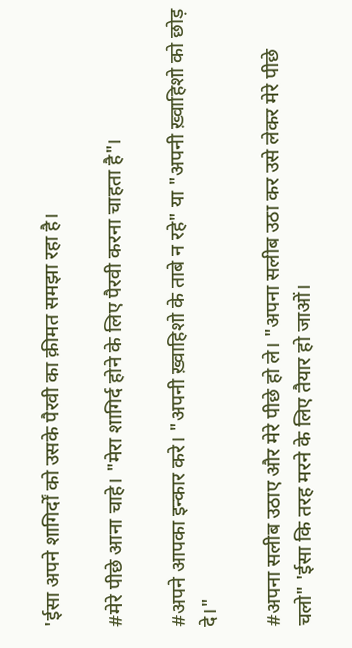'ईसा अपने शागिर्दों को उसके पैरवी का क़ीमत समझा रहा है।

#मेरे पीछे आना चाहे। "मेरा शागिर्द होने के लिए पैरवी करना चाहता है"।

#अपने आपका इन्कार करे। "अपनी ख़्वाहिशो के ताबे न रहे" या "अपनी ख़्वाहिशो को छोड़ दे।"

#अपना सलीब उठाए और मेरे पीछे हो ले। "अपना सलीब उठा कर उसे लेकर मेरे पीछे चलो" 'ईसा कि तरह मरने के लिए तैयार हो जाओं।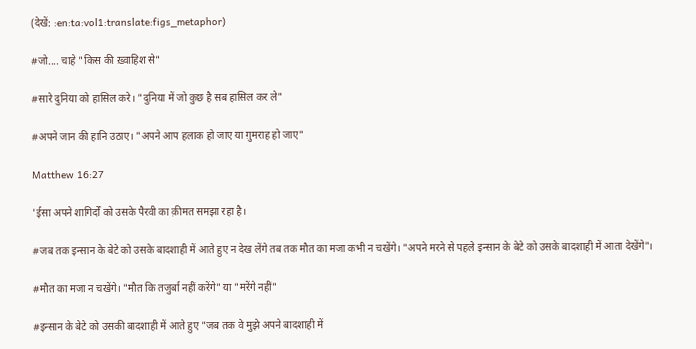(देखें: :en:ta:vol1:translate:figs_metaphor)

#जो.... चाहे "किस की ख़्वाहिश से"

#सारे दुनिया को हासिल करे। "दुनिया में जो कुछ है सब हासिल कर ले"

#अपने जान की हानि उठाए। "अपने आप हलाक हो जाए या ग़ुमराह हो जाए"

Matthew 16:27

'ईसा अपने शागिर्दों को उसके पैरवी का क़ीमत समझा रहा है।

#जब तक इन्सान के बेटे को उसके बादशाही में आते हुए न देख लेंगे तब तक मौत का मजा कभी न चखेंगे। "अपने मरने से पहले इन्सान के बेटे को उसके बादशाही में आता देखेंगे"।

#मौत का मजा न चखेंगे। "मौत कि तजुर्बा नहीं करेंगे" या "मरेंगे नहीं"

#इन्सान के बेटे को उसकी बादशाही में आते हुए "जब तक वे मुझे अपने बादशाही में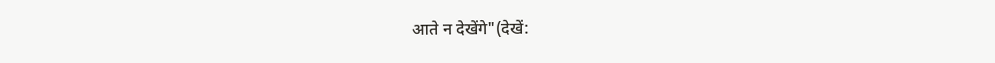आते न देखेंगे"(देखें: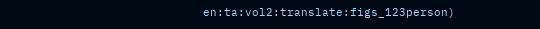en:ta:vol2:translate:figs_123person)